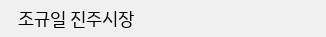조규일 진주시장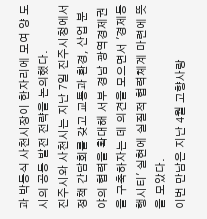과 박동식 사천시장이 한자리에 모여 양 도시의 공동 발전 전략을 논의했다.
진주시와 사천시는 지난 7일 진주시청에서 정책 간담회를 갖고 교통과 환경, 산업 분야의 협력을 확대해 서부 경남 광역경제권을 구축하자는 데 의견을 모으면서 '경제동행시티' 실현에 실질적 협력체계 마련에 뜻을 모았다.
이번 만남은 지난 4월 고향사랑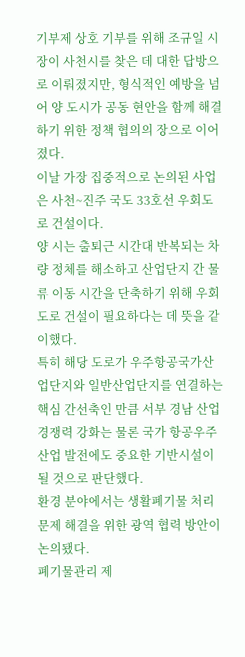기부제 상호 기부를 위해 조규일 시장이 사천시를 찾은 데 대한 답방으로 이뤄졌지만, 형식적인 예방을 넘어 양 도시가 공동 현안을 함께 해결하기 위한 정책 협의의 장으로 이어졌다.
이날 가장 집중적으로 논의된 사업은 사천~진주 국도 33호선 우회도로 건설이다.
양 시는 출퇴근 시간대 반복되는 차량 정체를 해소하고 산업단지 간 물류 이동 시간을 단축하기 위해 우회도로 건설이 필요하다는 데 뜻을 같이했다.
특히 해당 도로가 우주항공국가산업단지와 일반산업단지를 연결하는 핵심 간선축인 만큼 서부 경남 산업 경쟁력 강화는 물론 국가 항공우주산업 발전에도 중요한 기반시설이 될 것으로 판단했다.
환경 분야에서는 생활폐기물 처리 문제 해결을 위한 광역 협력 방안이 논의됐다.
폐기물관리 제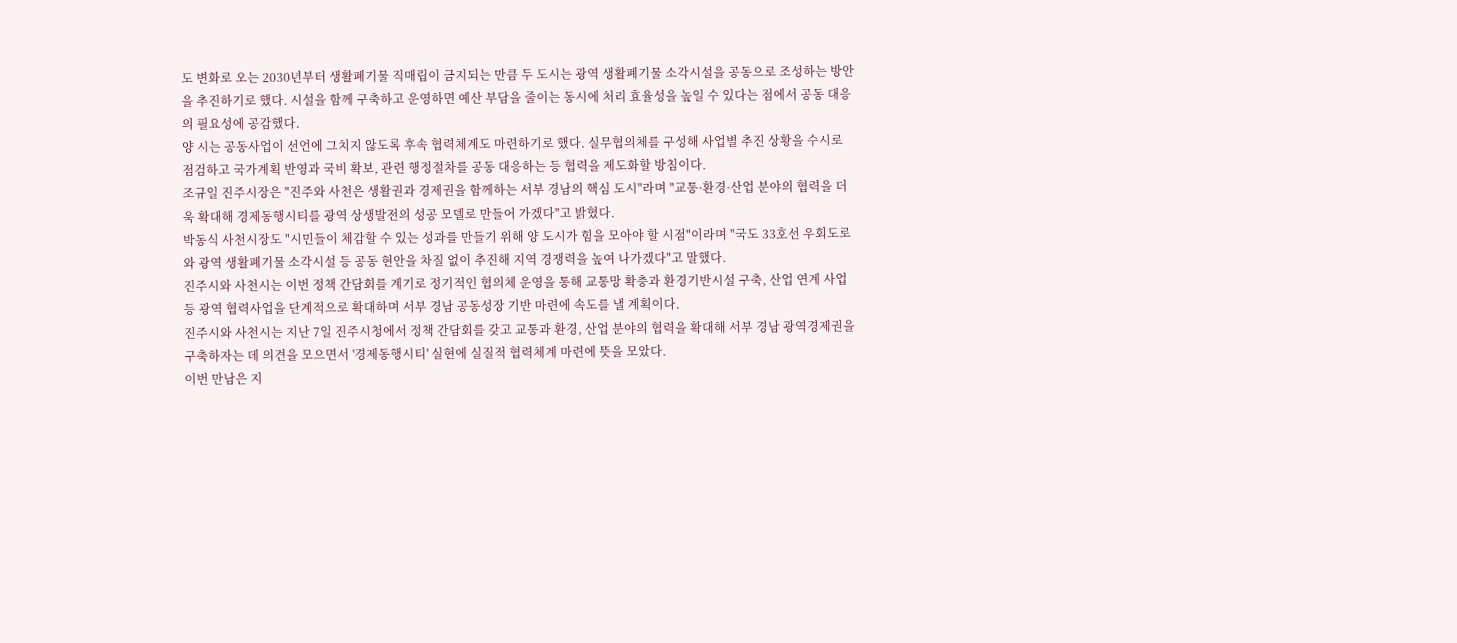도 변화로 오는 2030년부터 생활폐기물 직매립이 금지되는 만큼 두 도시는 광역 생활폐기물 소각시설을 공동으로 조성하는 방안을 추진하기로 했다. 시설을 함께 구축하고 운영하면 예산 부담을 줄이는 동시에 처리 효율성을 높일 수 있다는 점에서 공동 대응의 필요성에 공감했다.
양 시는 공동사업이 선언에 그치지 않도록 후속 협력체계도 마련하기로 했다. 실무협의체를 구성해 사업별 추진 상황을 수시로 점검하고 국가계획 반영과 국비 확보, 관련 행정절차를 공동 대응하는 등 협력을 제도화할 방침이다.
조규일 진주시장은 "진주와 사천은 생활권과 경제권을 함께하는 서부 경남의 핵심 도시"라며 "교통·환경·산업 분야의 협력을 더욱 확대해 경제동행시티를 광역 상생발전의 성공 모델로 만들어 가겠다"고 밝혔다.
박동식 사천시장도 "시민들이 체감할 수 있는 성과를 만들기 위해 양 도시가 힘을 모아야 할 시점"이라며 "국도 33호선 우회도로와 광역 생활폐기물 소각시설 등 공동 현안을 차질 없이 추진해 지역 경쟁력을 높여 나가겠다"고 말했다.
진주시와 사천시는 이번 정책 간담회를 계기로 정기적인 협의체 운영을 통해 교통망 확충과 환경기반시설 구축, 산업 연계 사업 등 광역 협력사업을 단계적으로 확대하며 서부 경남 공동성장 기반 마련에 속도를 낼 계획이다.
진주시와 사천시는 지난 7일 진주시청에서 정책 간담회를 갖고 교통과 환경, 산업 분야의 협력을 확대해 서부 경남 광역경제권을 구축하자는 데 의견을 모으면서 '경제동행시티' 실현에 실질적 협력체계 마련에 뜻을 모았다.
이번 만남은 지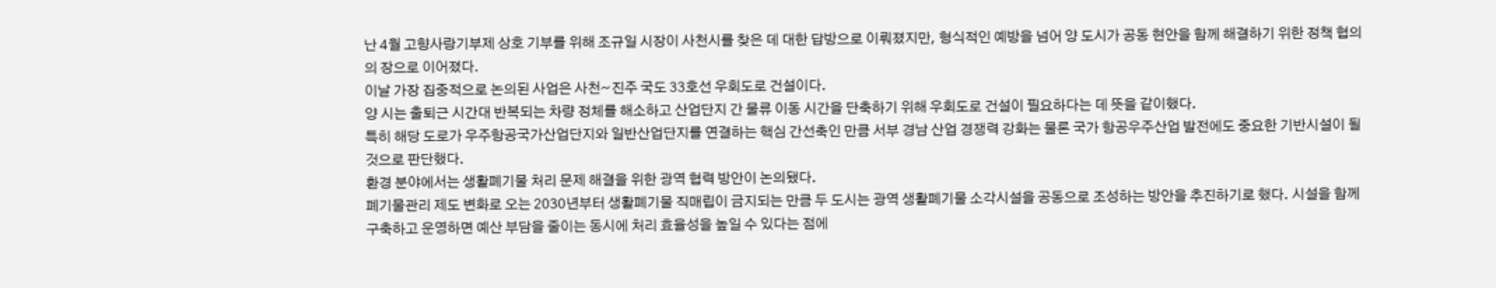난 4월 고향사랑기부제 상호 기부를 위해 조규일 시장이 사천시를 찾은 데 대한 답방으로 이뤄졌지만, 형식적인 예방을 넘어 양 도시가 공동 현안을 함께 해결하기 위한 정책 협의의 장으로 이어졌다.
이날 가장 집중적으로 논의된 사업은 사천~진주 국도 33호선 우회도로 건설이다.
양 시는 출퇴근 시간대 반복되는 차량 정체를 해소하고 산업단지 간 물류 이동 시간을 단축하기 위해 우회도로 건설이 필요하다는 데 뜻을 같이했다.
특히 해당 도로가 우주항공국가산업단지와 일반산업단지를 연결하는 핵심 간선축인 만큼 서부 경남 산업 경쟁력 강화는 물론 국가 항공우주산업 발전에도 중요한 기반시설이 될 것으로 판단했다.
환경 분야에서는 생활폐기물 처리 문제 해결을 위한 광역 협력 방안이 논의됐다.
폐기물관리 제도 변화로 오는 2030년부터 생활폐기물 직매립이 금지되는 만큼 두 도시는 광역 생활폐기물 소각시설을 공동으로 조성하는 방안을 추진하기로 했다. 시설을 함께 구축하고 운영하면 예산 부담을 줄이는 동시에 처리 효율성을 높일 수 있다는 점에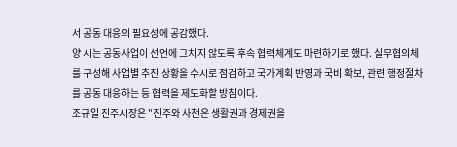서 공동 대응의 필요성에 공감했다.
양 시는 공동사업이 선언에 그치지 않도록 후속 협력체계도 마련하기로 했다. 실무협의체를 구성해 사업별 추진 상황을 수시로 점검하고 국가계획 반영과 국비 확보, 관련 행정절차를 공동 대응하는 등 협력을 제도화할 방침이다.
조규일 진주시장은 "진주와 사천은 생활권과 경제권을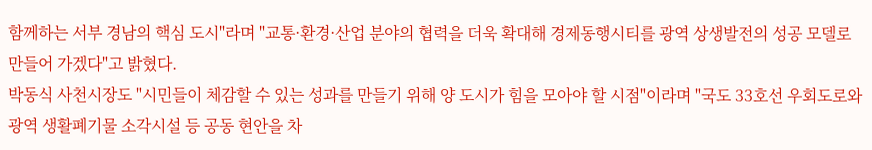함께하는 서부 경남의 핵심 도시"라며 "교통·환경·산업 분야의 협력을 더욱 확대해 경제동행시티를 광역 상생발전의 성공 모델로 만들어 가겠다"고 밝혔다.
박동식 사천시장도 "시민들이 체감할 수 있는 성과를 만들기 위해 양 도시가 힘을 모아야 할 시점"이라며 "국도 33호선 우회도로와 광역 생활폐기물 소각시설 등 공동 현안을 차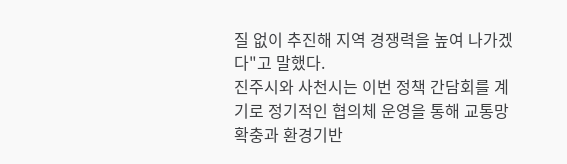질 없이 추진해 지역 경쟁력을 높여 나가겠다"고 말했다.
진주시와 사천시는 이번 정책 간담회를 계기로 정기적인 협의체 운영을 통해 교통망 확충과 환경기반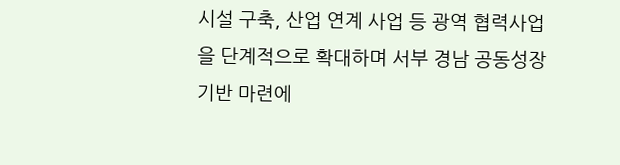시설 구축, 산업 연계 사업 등 광역 협력사업을 단계적으로 확대하며 서부 경남 공동성장 기반 마련에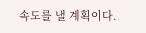속도를 낼 계획이다.